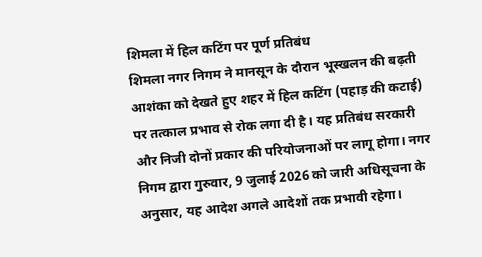शिमला में हिल कटिंग पर पूर्ण प्रतिबंध
शिमला नगर निगम ने मानसून के दौरान भूस्खलन की बढ़ती आशंका को देखते हुए शहर में हिल कटिंग (पहाड़ की कटाई) पर तत्काल प्रभाव से रोक लगा दी है। यह प्रतिबंध सरकारी और निजी दोनों प्रकार की परियोजनाओं पर लागू होगा। नगर निगम द्वारा गुरुवार, 9 जुलाई 2026 को जारी अधिसूचना के अनुसार, यह आदेश अगले आदेशों तक प्रभावी रहेगा।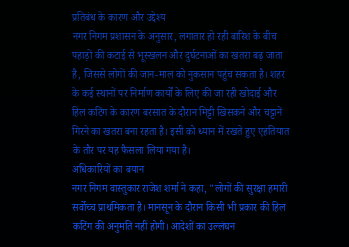प्रतिबंध के कारण और उद्देश्य
नगर निगम प्रशासन के अनुसार, लगातार हो रही बारिश के बीच पहाड़ों की कटाई से भूस्खलन और दुर्घटनाओं का खतरा बढ़ जाता है, जिससे लोगों की जान-माल को नुकसान पहुंच सकता है। शहर के कई स्थानों पर निर्माण कार्यों के लिए की जा रही खोदाई और हिल कटिंग के कारण बरसात के दौरान मिट्टी खिसकने और चट्टानें गिरने का खतरा बना रहता है। इसी को ध्यान में रखते हुए एहतियात के तौर पर यह फैसला लिया गया है।
अधिकारियों का बयान
नगर निगम वास्तुकार राजेश शर्मा ने कहा, "लोगों की सुरक्षा हमारी सर्वोच्च प्राथमिकता है। मानसून के दौरान किसी भी प्रकार की हिल कटिंग की अनुमति नहीं होगी। आदेशों का उल्लंघन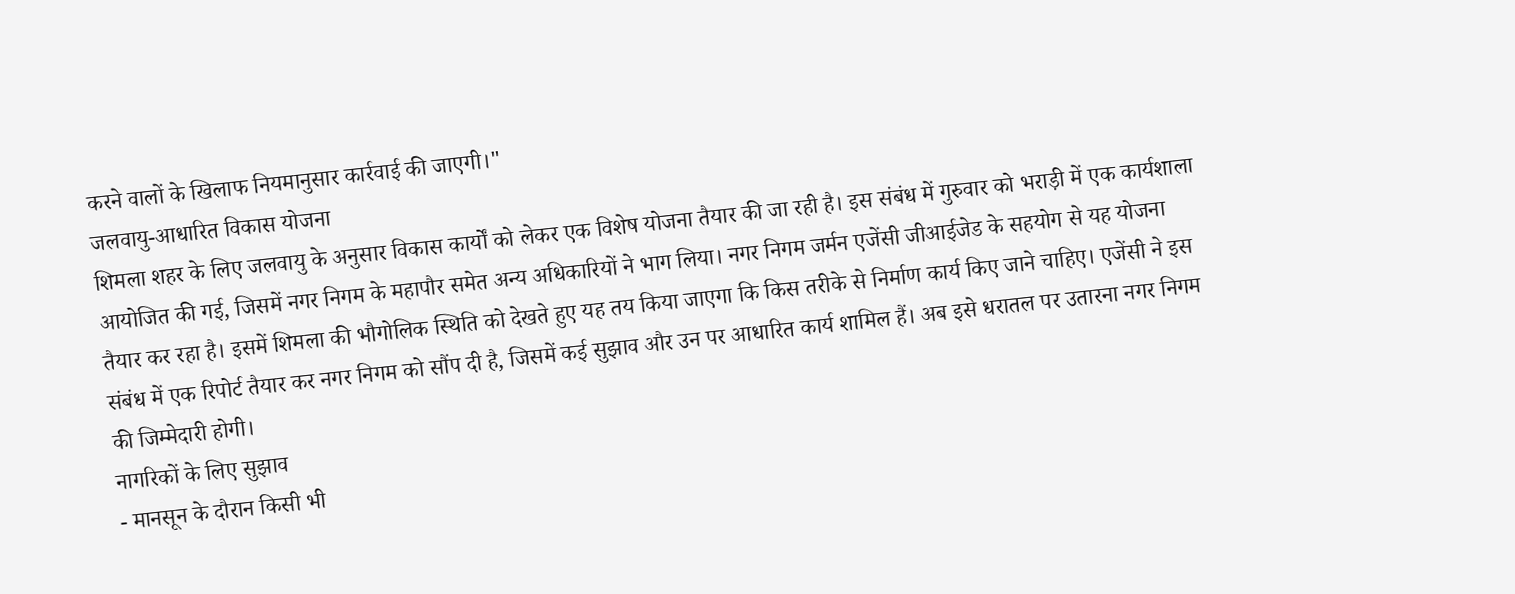करने वालों के खिलाफ नियमानुसार कार्रवाई की जाएगी।"
जलवायु-आधारित विकास योजना
शिमला शहर के लिए जलवायु के अनुसार विकास कार्यों को लेकर एक विशेष योजना तैयार की जा रही है। इस संबंध में गुरुवार को भराड़ी में एक कार्यशाला आयोजित की गई, जिसमें नगर निगम के महापौर समेत अन्य अधिकारियों ने भाग लिया। नगर निगम जर्मन एजेंसी जीआईजेड के सहयोग से यह योजना तैयार कर रहा है। इसमें शिमला की भौगोलिक स्थिति को देखते हुए यह तय किया जाएगा कि किस तरीके से निर्माण कार्य किए जाने चाहिए। एजेंसी ने इस संबंध में एक रिपोर्ट तैयार कर नगर निगम को सौंप दी है, जिसमें कई सुझाव और उन पर आधारित कार्य शामिल हैं। अब इसे धरातल पर उतारना नगर निगम की जिम्मेदारी होगी।
नागरिकों के लिए सुझाव
- मानसून के दौरान किसी भी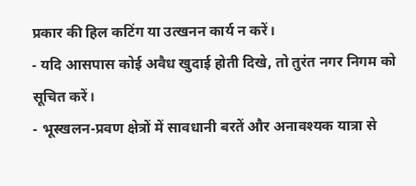प्रकार की हिल कटिंग या उत्खनन कार्य न करें।
- यदि आसपास कोई अवैध खुदाई होती दिखे, तो तुरंत नगर निगम को सूचित करें।
- भूस्खलन-प्रवण क्षेत्रों में सावधानी बरतें और अनावश्यक यात्रा से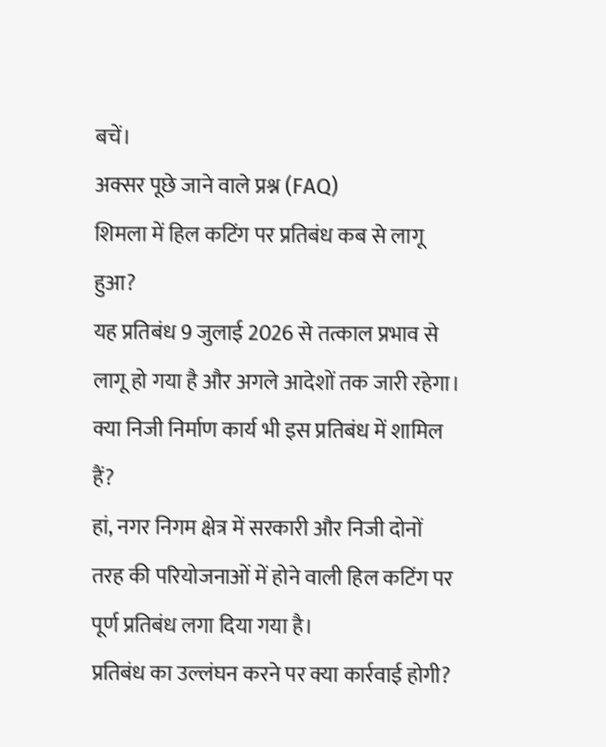बचें।
अक्सर पूछे जाने वाले प्रश्न (FAQ)
शिमला में हिल कटिंग पर प्रतिबंध कब से लागू हुआ?
यह प्रतिबंध 9 जुलाई 2026 से तत्काल प्रभाव से लागू हो गया है और अगले आदेशों तक जारी रहेगा।
क्या निजी निर्माण कार्य भी इस प्रतिबंध में शामिल हैं?
हां, नगर निगम क्षेत्र में सरकारी और निजी दोनों तरह की परियोजनाओं में होने वाली हिल कटिंग पर पूर्ण प्रतिबंध लगा दिया गया है।
प्रतिबंध का उल्लंघन करने पर क्या कार्रवाई होगी?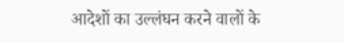आदेशों का उल्लंघन करने वालों के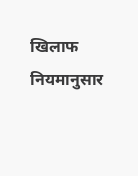खिलाफ नियमानुसार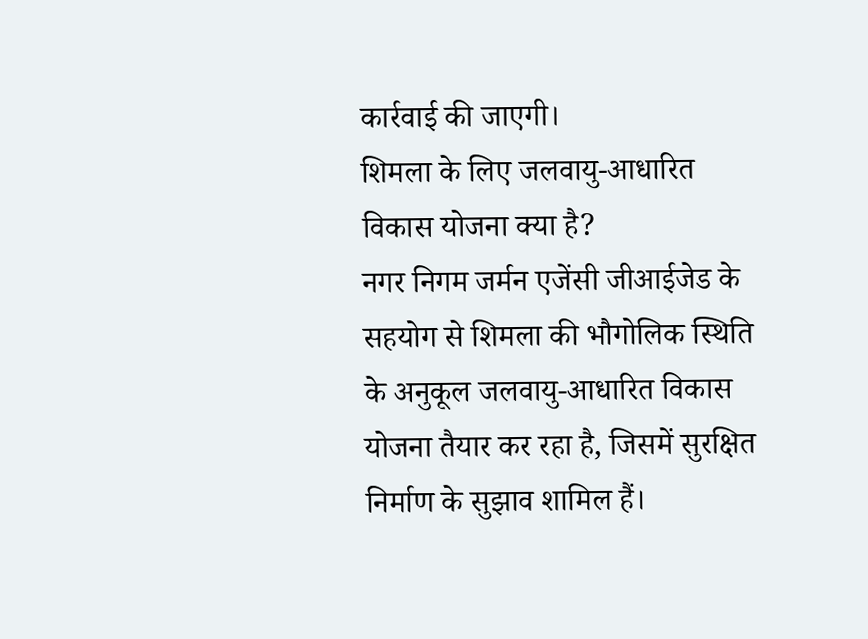कार्रवाई की जाएगी।
शिमला के लिए जलवायु-आधारित विकास योजना क्या है?
नगर निगम जर्मन एजेंसी जीआईजेड के सहयोग से शिमला की भौगोलिक स्थिति के अनुकूल जलवायु-आधारित विकास योजना तैयार कर रहा है, जिसमें सुरक्षित निर्माण के सुझाव शामिल हैं।